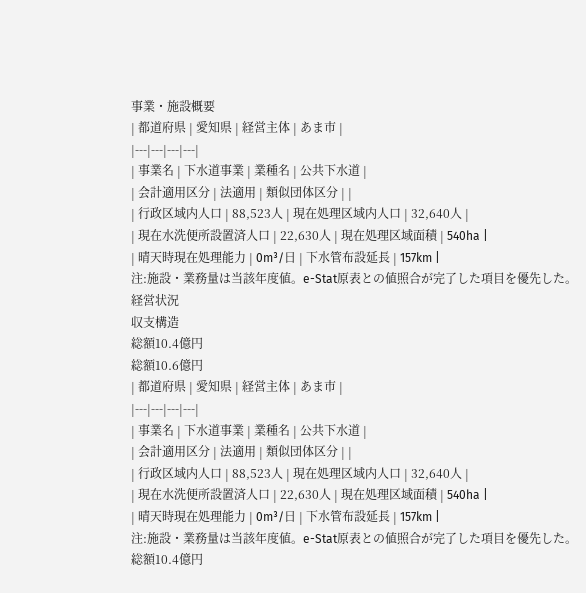事業・施設概要
| 都道府県 | 愛知県 | 経営主体 | あま市 |
|---|---|---|---|
| 事業名 | 下水道事業 | 業種名 | 公共下水道 |
| 会計適用区分 | 法適用 | 類似団体区分 | |
| 行政区域内人口 | 88,523人 | 現在処理区域内人口 | 32,640人 |
| 現在水洗便所設置済人口 | 22,630人 | 現在処理区域面積 | 540ha |
| 晴天時現在処理能力 | 0m³/日 | 下水管布設延長 | 157km |
注:施設・業務量は当該年度値。e-Stat原表との値照合が完了した項目を優先した。
経営状況
収支構造
総額10.4億円
総額10.6億円
| 都道府県 | 愛知県 | 経営主体 | あま市 |
|---|---|---|---|
| 事業名 | 下水道事業 | 業種名 | 公共下水道 |
| 会計適用区分 | 法適用 | 類似団体区分 | |
| 行政区域内人口 | 88,523人 | 現在処理区域内人口 | 32,640人 |
| 現在水洗便所設置済人口 | 22,630人 | 現在処理区域面積 | 540ha |
| 晴天時現在処理能力 | 0m³/日 | 下水管布設延長 | 157km |
注:施設・業務量は当該年度値。e-Stat原表との値照合が完了した項目を優先した。
総額10.4億円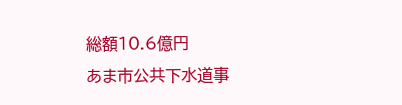総額10.6億円
あま市公共下水道事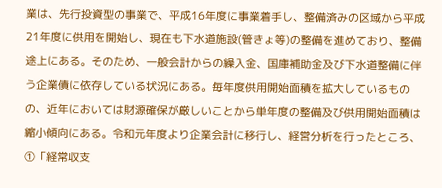業は、先行投資型の事業で、平成16年度に事業着手し、整備済みの区域から平成21年度に供用を開始し、現在も下水道施設(管きょ等)の整備を進めており、整備途上にある。そのため、一般会計からの繰入金、国庫補助金及び下水道整備に伴う企業債に依存している状況にある。毎年度供用開始面積を拡大しているものの、近年においては財源確保が厳しいことから単年度の整備及び供用開始面積は縮小傾向にある。令和元年度より企業会計に移行し、経営分析を行ったところ、①「経常収支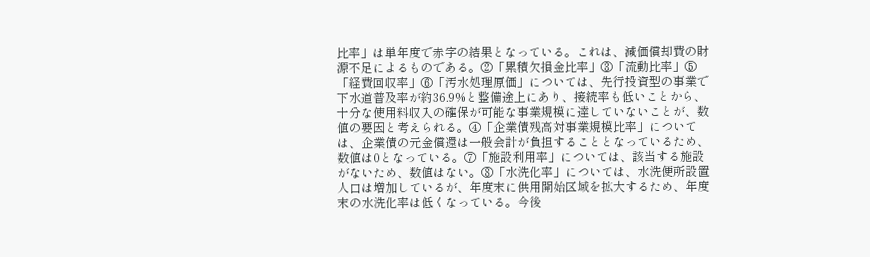比率」は単年度で赤字の結果となっている。これは、減価償却費の財源不足によるものである。②「累積欠損金比率」③「流動比率」⑤「経費回収率」⑥「汚水処理原価」については、先行投資型の事業で下水道普及率が約36.9%と整備途上にあり、接続率も低いことから、十分な使用料収入の確保が可能な事業規模に達していないことが、数値の要因と考えられる。④「企業債残高対事業規模比率」については、企業債の元金償還は一般会計が負担することとなっているため、数値は0となっている。⑦「施設利用率」については、該当する施設がないため、数値はない。⑧「水洗化率」については、水洗便所設置人口は増加しているが、年度末に供用開始区域を拡大するため、年度末の水洗化率は低くなっている。今後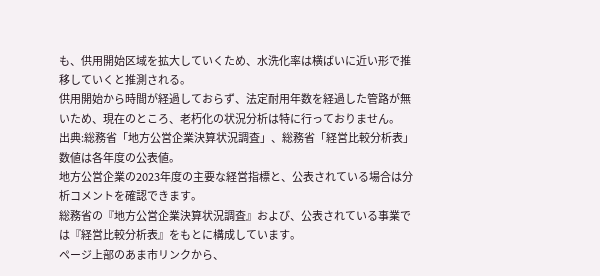も、供用開始区域を拡大していくため、水洗化率は横ばいに近い形で推移していくと推測される。
供用開始から時間が経過しておらず、法定耐用年数を経過した管路が無いため、現在のところ、老朽化の状況分析は特に行っておりません。
出典:総務省「地方公営企業決算状況調査」、総務省「経営比較分析表」数値は各年度の公表値。
地方公営企業の2023年度の主要な経営指標と、公表されている場合は分析コメントを確認できます。
総務省の『地方公営企業決算状況調査』および、公表されている事業では『経営比較分析表』をもとに構成しています。
ページ上部のあま市リンクから、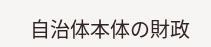自治体本体の財政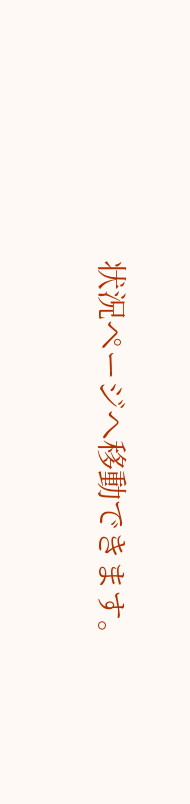状況ページへ移動できます。